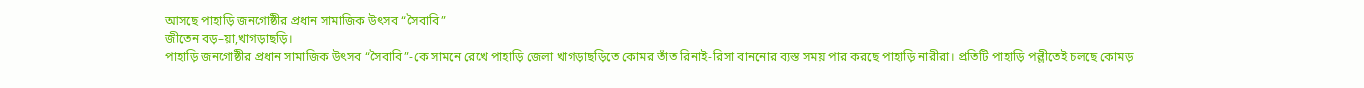আসছে পাহাড়ি জনগোষ্ঠীর প্রধান সামাজিক উৎসব “সৈবাবি”
জীতেন বড়–য়া,খাগড়াছড়ি।
পাহাড়ি জনগোষ্ঠীর প্রধান সামাজিক উৎসব “সৈবাবি”-কে সামনে রেখে পাহাড়ি জেলা খাগড়াছড়িতে কোমর তাঁত রিনাই-রিসা বাননোর ব্যস্ত সময় পার করছে পাহাড়ি নারীরা। প্রতিটি পাহাড়ি পল্লীতেই চলছে কোমড়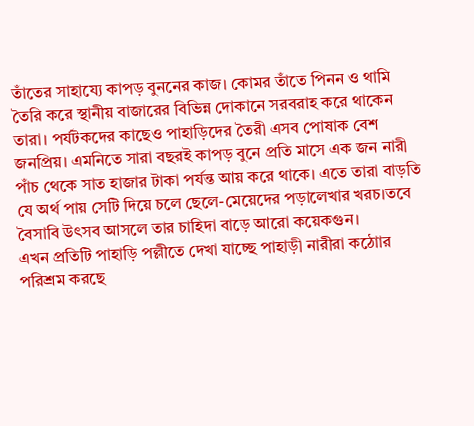তাঁতের সাহায্যে কাপড় বুননের কাজ। কোমর তাঁতে পিনন ও থামি তৈরি করে স্থানীয় বাজারের বিভিন্ন দোকানে সরবরাহ করে থাকেন তারা। পর্যটকদের কাছেও পাহাড়িদের তৈরী এসব পোষাক বেশ জনপ্রিয়। এমনিতে সারা বছরই কাপড় বুনে প্রতি মাসে এক জন নারী পাঁচ থেকে সাত হাজার টাকা পর্যন্ত আয় করে থাকে। এতে তারা বাড়তি যে অর্থ পায় সেটি দিয়ে চলে ছেলে-মেয়েদের পড়ালেখার খরচ।তবে বৈসাবি উৎসব আসলে তার চাহিদা বাড়ে আরো কয়েকগুন।
এখন প্রতিটি পাহাড়ি পল্লীতে দেখা যাচ্ছে পাহাড়ী নারীরা কঠোার পরিশ্রম করছে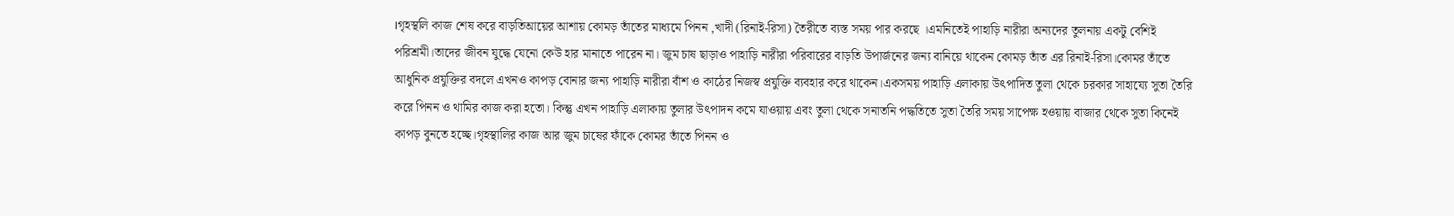।গৃহস্থলি কাজ শেষ করে বাড়তিআয়ের আশায় কোমড় তাঁতের মাধ্যমে পিনন ,খাদী (রিনাই-রিসা) তৈরীতে ব্যস্ত সময় পার করছে ।এমনিতেই পাহাড়ি নারীরা অন্যদের তুলনায় একটু বেশিই পরিশ্রমী।তাদের জীবন যুদ্ধে যেনো কেউ হার মানাতে পারেন না। জুম চাষ ছাড়াও পাহাড়ি নারীরা পরিবারের বাড়তি উপার্জনের জন্য বানিয়ে থাকেন কোমড় তাঁত এর রিনাই-রিসা।কোমর তাঁতে আধুনিক প্রযুক্তির বদলে এখনও কাপড় বোনার জন্য পাহাড়ি নারীরা বাঁশ ও কাঠের নিজস্ব প্রযুক্তি ব্যবহার করে থাকেন।একসময় পাহাড়ি এলাকায় উৎপাদিত তুলা থেকে চরকার সাহায্যে সুতা তৈরি করে পিনন ও থামির কাজ করা হতো। কিন্তু এখন পাহাড়ি এলাকায় তুলার উৎপাদন কমে যাওয়ায় এবং তুলা থেকে সনাতনি পদ্ধতিতে সুতা তৈরি সময় সাপেক্ষ হওয়ায় বাজার থেকে সুতা কিনেই কাপড় বুনতে হচ্ছে।গৃহস্থালির কাজ আর জুম চাষের ফাঁকে কোমর তাঁতে পিনন ও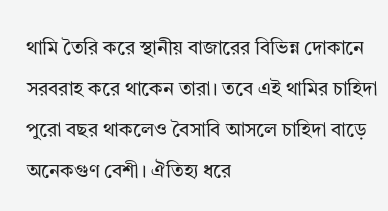থামি তৈরি করে স্থানীয় বাজারের বিভিন্ন দোকানে সরবরাহ করে থাকেন তারা। তবে এই থামির চাহিদা পুরো বছর থাকলেও বৈসাবি আসলে চাহিদা বাড়ে অনেকগুণ বেশী। ঐতিহ্য ধরে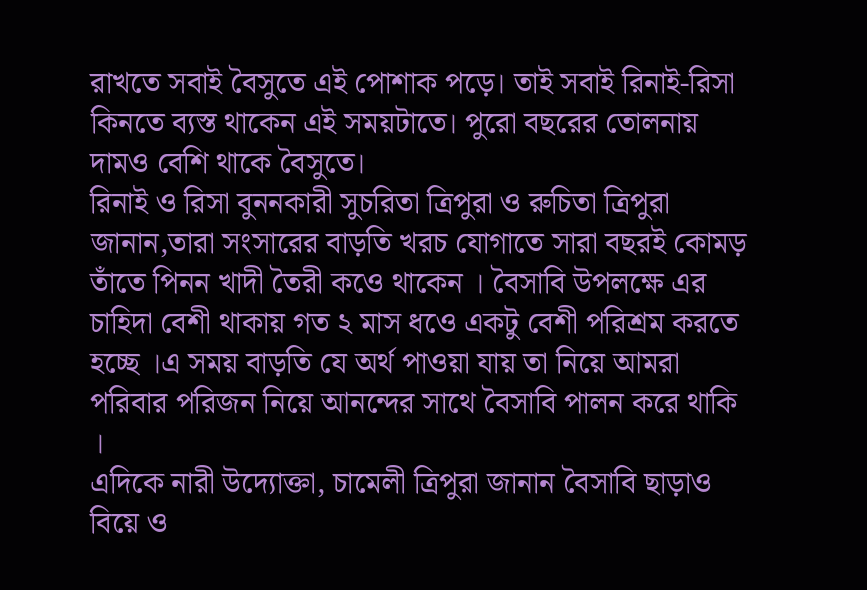রাখতে সবাই বৈসুতে এই পোশাক পড়ে। তাই সবাই রিনাই-রিসা কিনতে ব্যস্ত থাকেন এই সময়টাতে। পুরো বছরের তোলনায় দামও বেশি থাকে বৈসুতে।
রিনাই ও রিসা বুননকারী সুচরিতা ত্রিপুরা ও রুচিতা ত্রিপুরা জানান,তারা সংসারের বাড়তি খরচ যোগাতে সারা বছরই কোমড় তাঁতে পিনন খাদী তৈরী কওে থাকেন । বৈসাবি উপলক্ষে এর চাহিদা বেশী থাকায় গত ২ মাস ধওে একটু বেশী পরিশ্রম করতে হচ্ছে ।এ সময় বাড়তি যে অর্থ পাওয়া যায় তা নিয়ে আমরা পরিবার পরিজন নিয়ে আনন্দের সাথে বৈসাবি পালন করে থাকি ।
এদিকে নারী উদ্যোক্তা, চামেলী ত্রিপুরা জানান বৈসাবি ছাড়াও বিয়ে ও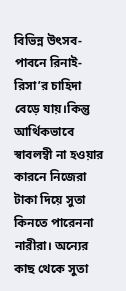বিভিন্ন উৎসব-পাবনে রিনাই-রিসা’র চাহিদা বেড়ে যায়।কিন্তু আর্থিকভাবে স্বাবলম্বী না হওয়ার কারনে নিজেরা টাকা দিয়ে সুতা কিনতে পারেননা নারীরা। অন্যের কাছ থেকে সুতা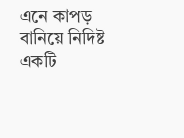এনে কাপড় বানিয়ে নিদিষ্ট একটি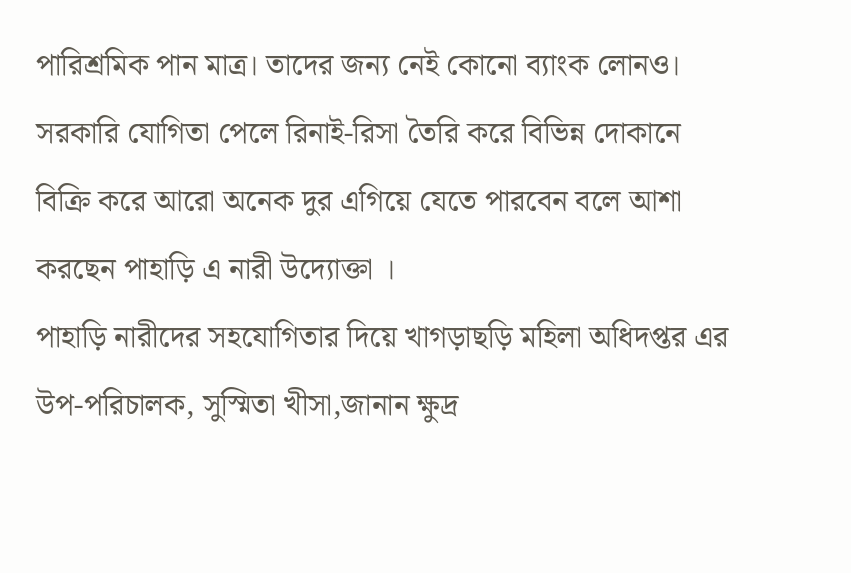পারিশ্রমিক পান মাত্র। তাদের জন্য নেই কোনো ব্যাংক লোনও। সরকারি যোগিতা পেলে রিনাই-রিসা তৈরি করে বিভিন্ন দোকানে বিক্রি করে আরো অনেক দুর এগিয়ে যেতে পারবেন বলে আশা করছেন পাহাড়ি এ নারী উদ্যোক্তা ।
পাহাড়ি নারীদের সহযোগিতার দিয়ে খাগড়াছড়ি মহিলা অধিদপ্তর এর উপ-পরিচালক, সুস্মিতা খীসা,জানান ক্ষুদ্র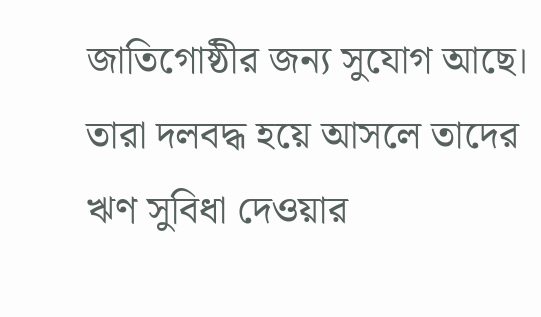জাতিগোষ্ঠীর জন্য সুযোগ আছে। তারা দলবদ্ধ হয়ে আসলে তাদের ঋণ সুবিধা দেওয়ার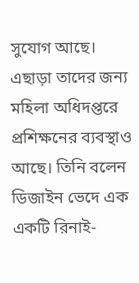সুযোগ আছে। এছাড়া তাদের জন্য মহিলা অধিদপ্তরে প্রশিক্ষনের ব্যবস্থাও আছে। তিনি বলেন ডিজাইন ভেদে এক একটি রিনাই-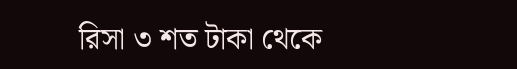রিসা ৩ শত টাকা থেকে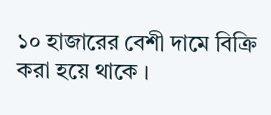১০ হাজারের বেশী দামে বিক্রি করা হয়ে থাকে ।